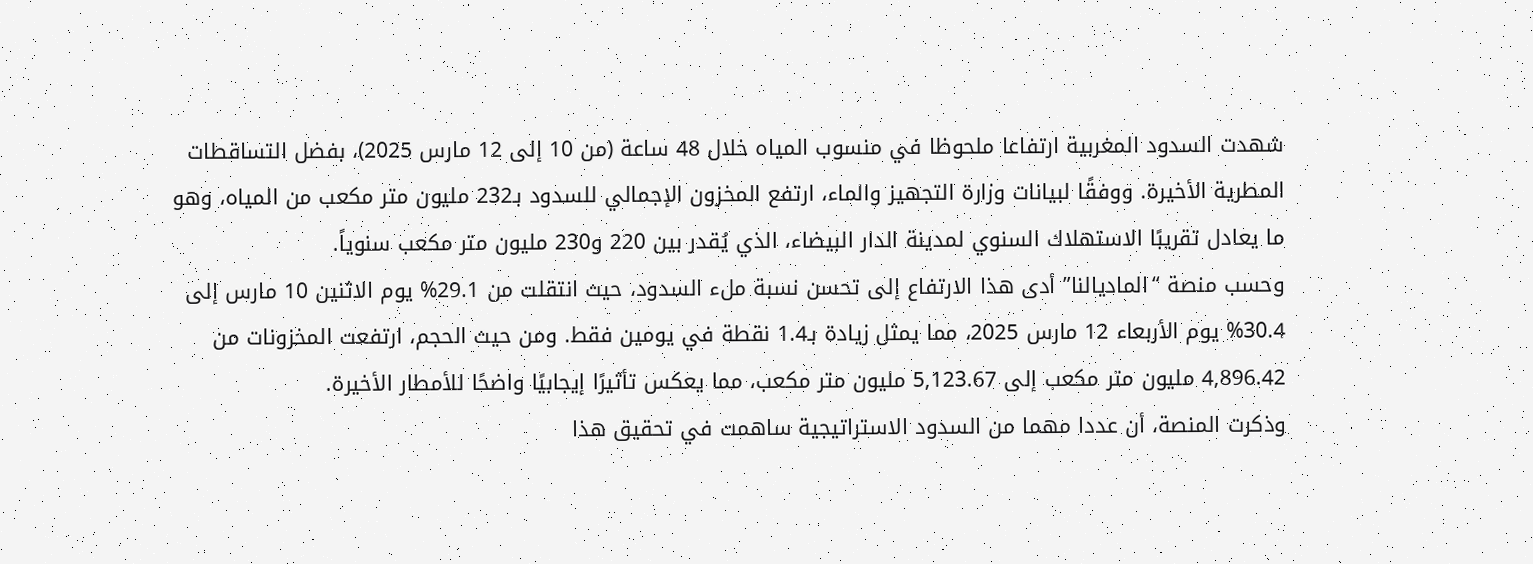شهدت السدود المغربية ارتفاعا ملحوظا في منسوب المياه خلال 48 ساعة (من 10 إلى 12 مارس 2025)، بفضل التساقطات المطرية الأخيرة. ووفقًا لبيانات وزارة التجهيز والماء، ارتفع المخزون الإجمالي للسدود بـ232 مليون متر مكعب من المياه، وهو ما يعادل تقريبًا الاستهلاك السنوي لمدينة الدار البيضاء، الذي يُقدر بين 220 و230 مليون متر مكعب سنوياً.
وحسب منصة “الماديالنا” أدى هذا الارتفاع إلى تحسن نسبة ملء السدود، حيث انتقلت من 29.1% يوم الاثنين 10 مارس إلى 30.4% يوم الأربعاء 12 مارس 2025، مما يمثل زيادة بـ1.4 نقطة في يومين فقط. ومن حيث الحجم، ارتفعت المخزونات من 4,896.42 مليون متر مكعب إلى 5,123.67 مليون متر مكعب، مما يعكس تأثيرًا إيجابيًا واضحًا للأمطار الأخيرة.
وذكرت المنصة، أن عددا مهما من السدود الاستراتيجية ساهمت في تحقيق هذا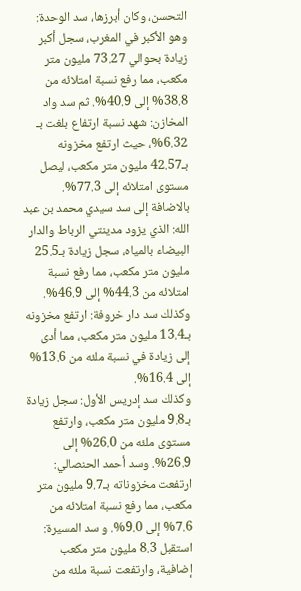التحسن، وكان أبرزها، سد الوحدة: وهو الأكبر في المغرب، سجل أكبر زيادة بحوالي 73.27 مليون متر مكعب، مما رفع نسبة امتلائه من 38.8% إلى 40.9%. ثم سد واد المخازن: شهد نسبة ارتفاع بلغت بـ 6.32%، حيث ارتفع مخزونه بـ42.57 مليون متر مكعب، ليصل مستوى امتلائه إلى 77.3%. بالاضافة إلى سد سيدي محمد بن عبد الله: الذي يزود مدينتي الرباط والدار البيضاء بالمياه، سجل زيادة بـ25.5 مليون متر مكعب، مما رفع نسبة امتلائه من 44.3% إلى 46.9%. وكذلك سد دار خروفة: ارتفع مخزونه بـ13.4 مليون متر مكعب، مما أدى إلى زيادة في نسبة ملئه من 13.6% إلى 16.4%.
وكذلك سد إدريس الأول: سجل زيادة بـ9.8 مليون متر مكعب، وارتفع مستوى ملئه من 26.0% إلى 26.9%. وسد أحمد الحنصالي: ارتفعت مخزوناته بـ9.7 مليون متر مكعب، مما رفع نسبة امتلائه من 7.6% إلى 9.0%. و سد المسيرة: استقبل 8.3 مليون متر مكعب إضافية، وارتفعت نسبة ملئه من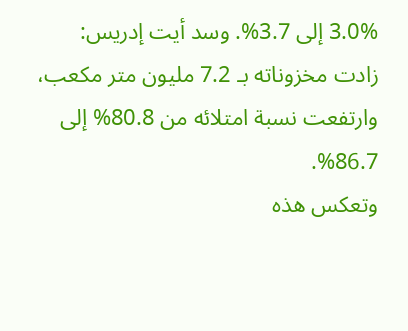3.0% إلى 3.7%. وسد أيت إدريس: زادت مخزوناته بـ 7.2 مليون متر مكعب، وارتفعت نسبة امتلائه من 80.8% إلى 86.7%.
وتعكس هذه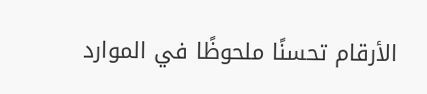الأرقام تحسنًا ملحوظًا في الموارد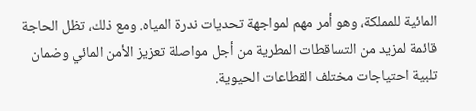المائية للمملكة، وهو أمر مهم لمواجهة تحديات ندرة المياه. ومع ذلك، تظل الحاجة قائمة لمزيد من التساقطات المطرية من أجل مواصلة تعزيز الأمن المائي وضمان تلبية احتياجات مختلف القطاعات الحيوية.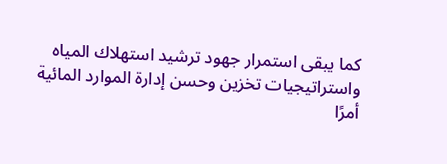كما يبقى استمرار جهود ترشيد استهلاك المياه واستراتيجيات تخزين وحسن إدارة الموارد المائية أمرًا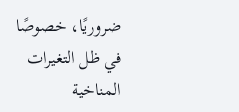ضروريًا، خصوصًا في ظل التغيرات المناخية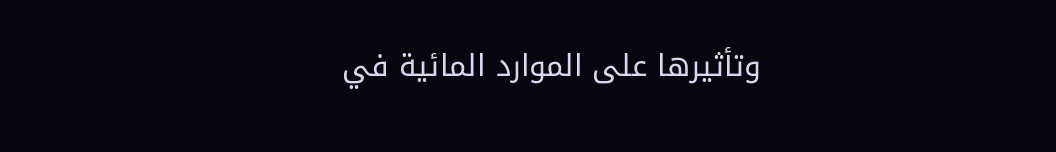وتأثيرها على الموارد المائية في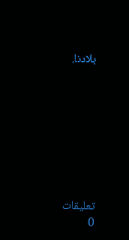بلادنا.








تعليقات
0